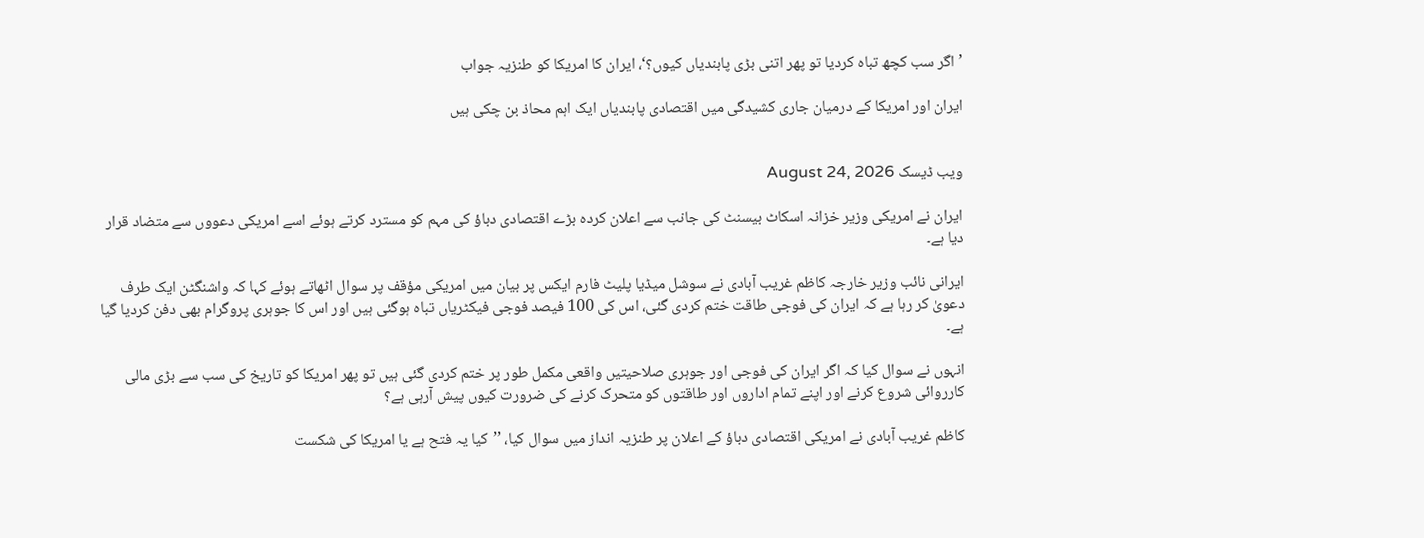’اگر سب کچھ تباہ کردیا تو پھر اتنی بڑی پابندیاں کیوں؟‘، ایران کا امریکا کو طنزیہ جواب

ایران اور امریکا کے درمیان جاری کشیدگی میں اقتصادی پابندیاں ایک اہم محاذ بن چکی ہیں


ویب ڈیسک August 24, 2026

ایران نے امریکی وزیر خزانہ اسکاٹ بیسنٹ کی جانب سے اعلان کردہ بڑے اقتصادی دباؤ کی مہم کو مسترد کرتے ہوئے اسے امریکی دعووں سے متضاد قرار دیا ہے۔

ایرانی نائب وزیر خارجہ کاظم غریب آبادی نے سوشل میڈیا پلیٹ فارم ایکس پر بیان میں امریکی مؤقف پر سوال اٹھاتے ہوئے کہا کہ واشنگٹن ایک طرف دعویٰ کر رہا ہے کہ ایران کی فوجی طاقت ختم کردی گئی، اس کی 100 فیصد فوجی فیکٹریاں تباہ ہوگئی ہیں اور اس کا جوہری پروگرام بھی دفن کردیا گیا ہے۔

انہوں نے سوال کیا کہ اگر ایران کی فوجی اور جوہری صلاحیتیں واقعی مکمل طور پر ختم کردی گئی ہیں تو پھر امریکا کو تاریخ کی سب سے بڑی مالی کارروائی شروع کرنے اور اپنے تمام اداروں اور طاقتوں کو متحرک کرنے کی ضرورت کیوں پیش آرہی ہے؟

کاظم غریب آبادی نے امریکی اقتصادی دباؤ کے اعلان پر طنزیہ انداز میں سوال کیا، ’’کیا یہ فتح ہے یا امریکا کی شکست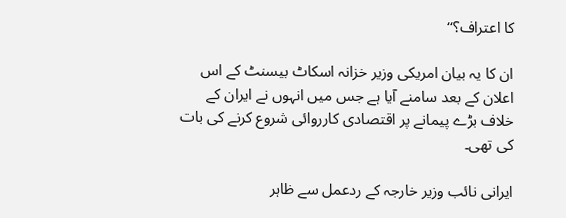کا اعتراف؟‘‘

ان کا یہ بیان امریکی وزیر خزانہ اسکاٹ بیسنٹ کے اس اعلان کے بعد سامنے آیا ہے جس میں انہوں نے ایران کے خلاف بڑے پیمانے پر اقتصادی کارروائی شروع کرنے کی بات کی تھی۔

ایرانی نائب وزیر خارجہ کے ردعمل سے ظاہر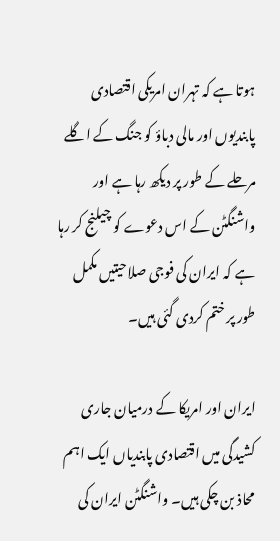ہوتا ہے کہ تہران امریکی اقتصادی پابندیوں اور مالی دباؤ کو جنگ کے اگلے مرحلے کے طور پر دیکھ رہا ہے اور واشنگٹن کے اس دعوے کو چیلنج کر رہا ہے کہ ایران کی فوجی صلاحیتیں مکمل طور پر ختم کردی گئی ہیں۔

ایران اور امریکا کے درمیان جاری کشیدگی میں اقتصادی پابندیاں ایک اہم محاذ بن چکی ہیں۔ واشنگٹن ایران کی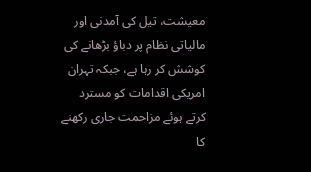معیشت، تیل کی آمدنی اور مالیاتی نظام پر دباؤ بڑھانے کی کوشش کر رہا ہے، جبکہ تہران امریکی اقدامات کو مسترد کرتے ہوئے مزاحمت جاری رکھنے کا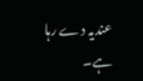عندیہ دے رہا ہے۔